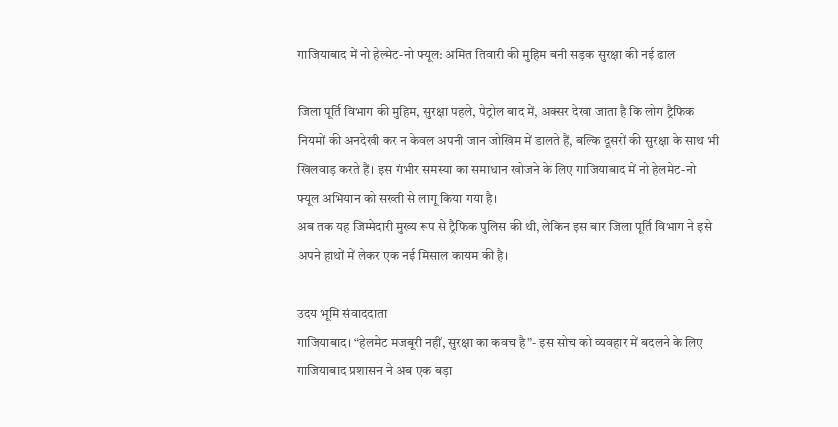गाजियाबाद में नो हेल्मेट-नो फ्यूल: अमित तिवारी की मुहिम बनी सड़क सुरक्षा की नई ढाल

जिला पूर्ति विभाग की मुहिम, सुरक्षा पहले, पेट्रोल बाद में, अक्सर देखा जाता है कि लोग ट्रैफिक नियमों की अनदेखी कर न केवल अपनी जान जोखिम में डालते हैं, बल्कि दूसरों की सुरक्षा के साथ भी खिलवाड़ करते हैं। इस गंभीर समस्या का समाधान खोजने के लिए गाजियाबाद में नो हेलमेट-नो फ्यूल अभियान को सख्ती से लागू किया गया है।
अब तक यह जिम्मेदारी मुख्य रूप से ट्रैफिक पुलिस की थी, लेकिन इस बार जिला पूर्ति विभाग ने इसे अपने हाथों में लेकर एक नई मिसाल कायम की है।

उदय भूमि संवाददाता
गाजियाबाद। “हेलमेट मजबूरी नहीं, सुरक्षा का कवच है”- इस सोच को व्यवहार में बदलने के लिए गाजियाबाद प्रशासन ने अब एक बड़ा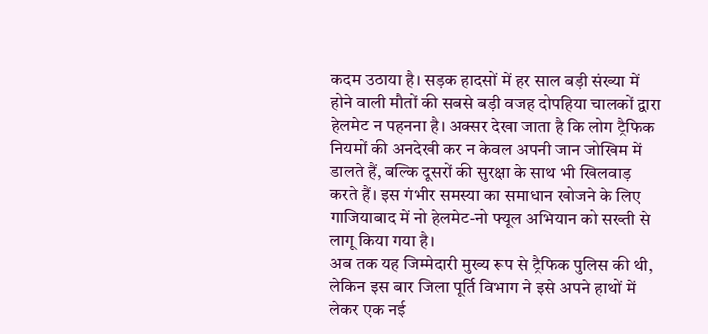कदम उठाया है। सड़क हादसों में हर साल बड़ी संख्या में होने वाली मौतों की सबसे बड़ी वजह दोपहिया चालकों द्वारा हेलमेट न पहनना है। अक्सर देखा जाता है कि लोग ट्रैफिक नियमों की अनदेखी कर न केवल अपनी जान जोखिम में डालते हैं, बल्कि दूसरों की सुरक्षा के साथ भी खिलवाड़ करते हैं। इस गंभीर समस्या का समाधान खोजने के लिए गाजियाबाद में नो हेलमेट-नो फ्यूल अभियान को सख्ती से लागू किया गया है।
अब तक यह जिम्मेदारी मुख्य रूप से ट्रैफिक पुलिस की थी, लेकिन इस बार जिला पूर्ति विभाग ने इसे अपने हाथों में लेकर एक नई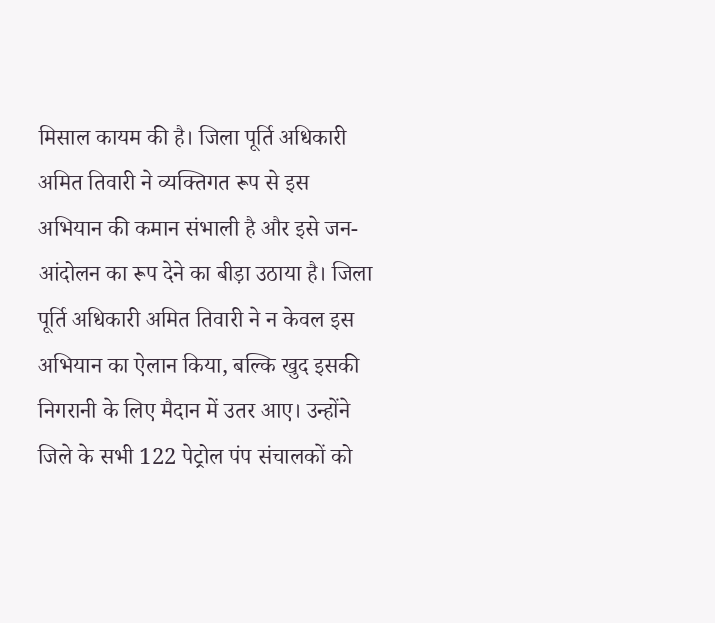मिसाल कायम की है। जिला पूर्ति अधिकारी अमित तिवारी ने व्यक्तिगत रूप से इस अभियान की कमान संभाली है और इसे जन-आंदोलन का रूप देने का बीड़ा उठाया है। जिला पूर्ति अधिकारी अमित तिवारी ने न केवल इस अभियान का ऐलान किया, बल्कि खुद इसकी निगरानी के लिए मैदान में उतर आए। उन्होंने जिले के सभी 122 पेट्रोल पंप संचालकों को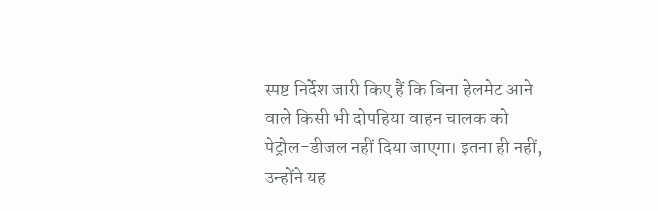स्पष्ट निर्देश जारी किए हैं कि बिना हेलमेट आने वाले किसी भी दोपहिया वाहन चालक को पेट्रोल-डीजल नहीं दिया जाएगा। इतना ही नहीं, उन्होंने यह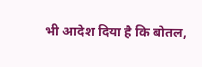भी आदेश दिया है कि बोतल,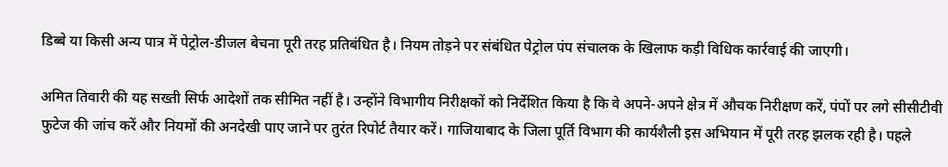डिब्बे या किसी अन्य पात्र में पेट्रोल-डीजल बेचना पूरी तरह प्रतिबंधित है। नियम तोड़ने पर संबंधित पेट्रोल पंप संचालक के खिलाफ कड़ी विधिक कार्रवाई की जाएगी।

अमित तिवारी की यह सख्ती सिर्फ आदेशों तक सीमित नहीं है। उन्होंने विभागीय निरीक्षकों को निर्देशित किया है कि वे अपने-अपने क्षेत्र में औचक निरीक्षण करें, पंपों पर लगे सीसीटीवी फुटेज की जांच करें और नियमों की अनदेखी पाए जाने पर तुरंत रिपोर्ट तैयार करें। गाजियाबाद के जिला पूर्ति विभाग की कार्यशैली इस अभियान में पूरी तरह झलक रही है। पहले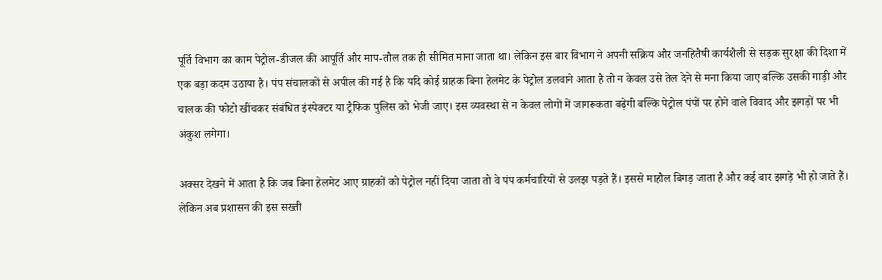पूर्ति विभाग का काम पेट्रोल-डीजल की आपूर्ति और माप-तौल तक ही सीमित माना जाता था। लेकिन इस बार विभाग ने अपनी सक्रिय और जनहितैषी कार्यशैली से सड़क सुरक्षा की दिशा में एक बड़ा कदम उठाया है। पंप संचालकों से अपील की गई है कि यदि कोई ग्राहक बिना हेलमेट के पेट्रोल डलवाने आता है तो न केवल उसे तेल देने से मना किया जाए बल्कि उसकी गाड़ी और चालक की फोटो खींचकर संबंधित इंस्पेक्टर या ट्रैफिक पुलिस को भेजी जाए। इस व्यवस्था से न केवल लोगों में जागरूकता बढ़ेगी बल्कि पेट्रोल पंपों पर होने वाले विवाद और झगड़ों पर भी अंकुश लगेगा।

अक्सर देखने में आता है कि जब बिना हेलमेट आए ग्राहकों को पेट्रोल नहीं दिया जाता तो वे पंप कर्मचारियों से उलझ पड़ते हैं। इससे माहौल बिगड़ जाता है और कई बार झगड़े भी हो जाते हैं। लेकिन अब प्रशासन की इस सख्ती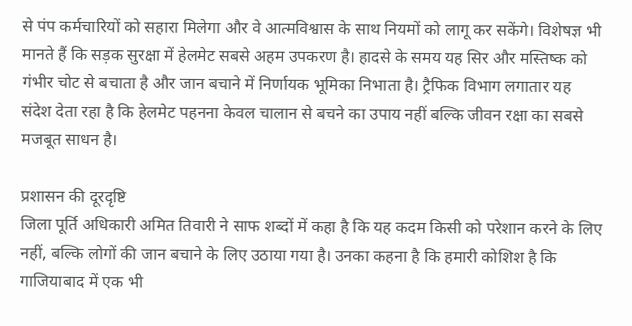से पंप कर्मचारियों को सहारा मिलेगा और वे आत्मविश्वास के साथ नियमों को लागू कर सकेंगे। विशेषज्ञ भी मानते हैं कि सड़क सुरक्षा में हेलमेट सबसे अहम उपकरण है। हादसे के समय यह सिर और मस्तिष्क को गंभीर चोट से बचाता है और जान बचाने में निर्णायक भूमिका निभाता है। ट्रैफिक विभाग लगातार यह संदेश देता रहा है कि हेलमेट पहनना केवल चालान से बचने का उपाय नहीं बल्कि जीवन रक्षा का सबसे मजबूत साधन है।

प्रशासन की दूरदृष्टि
जिला पूर्ति अधिकारी अमित तिवारी ने साफ शब्दों में कहा है कि यह कदम किसी को परेशान करने के लिए नहीं, बल्कि लोगों की जान बचाने के लिए उठाया गया है। उनका कहना है कि हमारी कोशिश है कि गाजियाबाद में एक भी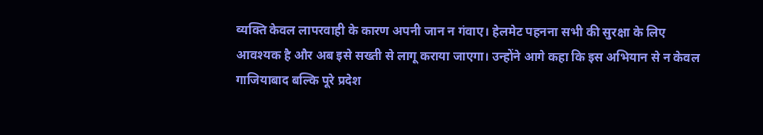व्यक्ति केवल लापरवाही के कारण अपनी जान न गंवाए। हेलमेट पहनना सभी की सुरक्षा के लिए आवश्यक है और अब इसे सख्ती से लागू कराया जाएगा। उन्होंने आगे कहा कि इस अभियान से न केवल गाजियाबाद बल्कि पूरे प्रदेश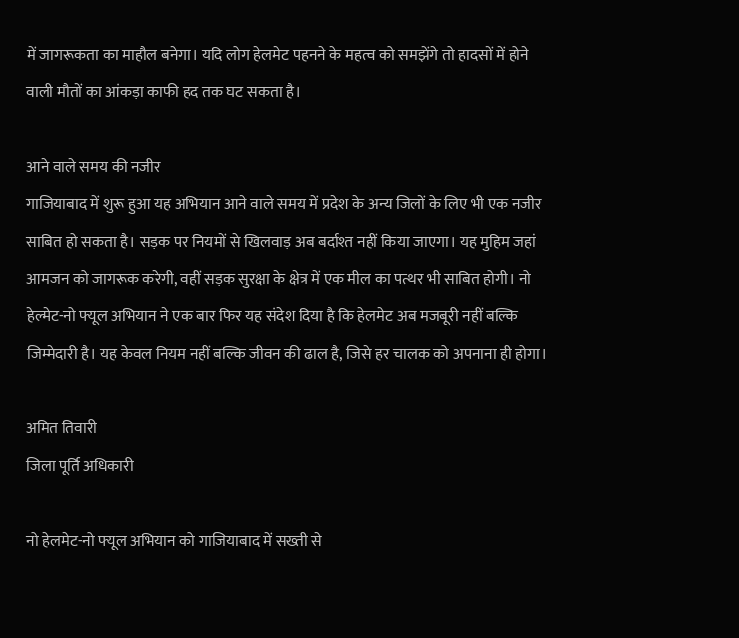में जागरूकता का माहौल बनेगा। यदि लोग हेलमेट पहनने के महत्व को समझेंगे तो हादसों में होने वाली मौतों का आंकड़ा काफी हद तक घट सकता है।

आने वाले समय की नजीर
गाजियाबाद में शुरू हुआ यह अभियान आने वाले समय में प्रदेश के अन्य जिलों के लिए भी एक नजीर साबित हो सकता है। सड़क पर नियमों से खिलवाड़ अब बर्दाश्त नहीं किया जाएगा। यह मुहिम जहां आमजन को जागरूक करेगी, वहीं सड़क सुरक्षा के क्षेत्र में एक मील का पत्थर भी साबित होगी। नो हेल्मेट-नो फ्यूल अभियान ने एक बार फिर यह संदेश दिया है कि हेलमेट अब मजबूरी नहीं बल्कि जिम्मेदारी है। यह केवल नियम नहीं बल्कि जीवन की ढाल है, जिसे हर चालक को अपनाना ही होगा।

अमित तिवारी
जिला पूर्ति अधिकारी

नो हेलमेट-नो फ्यूल अभियान को गाजियाबाद में सख्ती से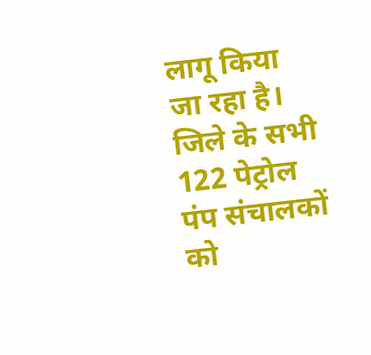लागू किया जा रहा है। जिले के सभी 122 पेट्रोल पंप संचालकों को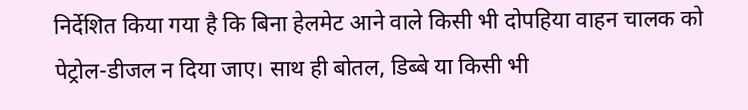निर्देशित किया गया है कि बिना हेलमेट आने वाले किसी भी दोपहिया वाहन चालक को पेट्रोल-डीजल न दिया जाए। साथ ही बोतल, डिब्बे या किसी भी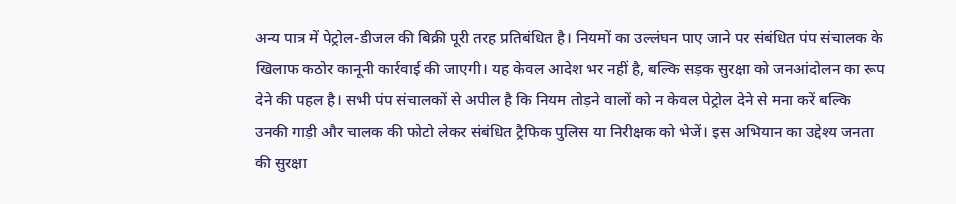अन्य पात्र में पेट्रोल-डीजल की बिक्री पूरी तरह प्रतिबंधित है। नियमों का उल्लंघन पाए जाने पर संबंधित पंप संचालक के खिलाफ कठोर कानूनी कार्रवाई की जाएगी। यह केवल आदेश भर नहीं है, बल्कि सड़क सुरक्षा को जनआंदोलन का रूप देने की पहल है। सभी पंप संचालकों से अपील है कि नियम तोड़ने वालों को न केवल पेट्रोल देने से मना करें बल्कि उनकी गाड़ी और चालक की फोटो लेकर संबंधित ट्रैफिक पुलिस या निरीक्षक को भेजें। इस अभियान का उद्देश्य जनता की सुरक्षा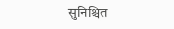सुनिश्चित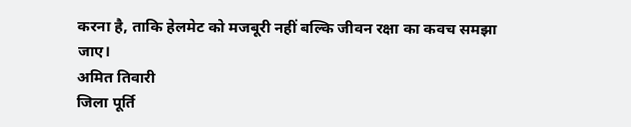करना है, ताकि हेलमेट को मजबूरी नहीं बल्कि जीवन रक्षा का कवच समझा जाए।
अमित तिवारी
जिला पूर्ति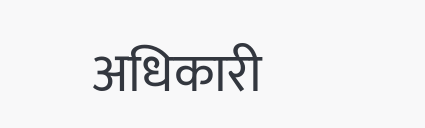अधिकारी